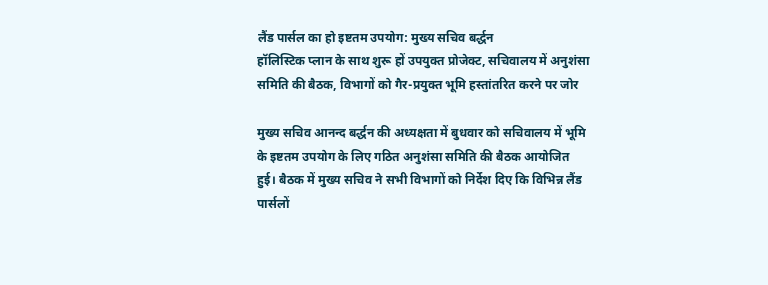लैंड पार्सल का हो इष्टतम उपयोग: मुख्य सचिव बर्द्धन
हॉलिस्टिक प्लान के साथ शुरू हों उपयुक्त प्रोजेक्ट, सचिवालय में अनुशंसा समिति की बैठक, विभागों को गैर-प्रयुक्त भूमि हस्तांतरित करने पर जोर

मुख्य सचिव आनन्द बर्द्धन की अध्यक्षता में बुधवार को सचिवालय में भूमि के इष्टतम उपयोग के लिए गठित अनुशंसा समिति की बैठक आयोजित हुई। बैठक में मुख्य सचिव ने सभी विभागों को निर्देश दिए कि विभिन्न लैंड पार्सलों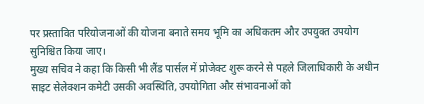पर प्रस्तावित परियोजनाओं की योजना बनाते समय भूमि का अधिकतम और उपयुक्त उपयोग सुनिश्चित किया जाए।
मुख्य सचिव ने कहा कि किसी भी लैंड पार्सल में प्रोजेक्ट शुरू करने से पहले जिलाधिकारी के अधीन साइट सेलेक्शन कमेटी उसकी अवस्थिति, उपयोगिता और संभावनाओं को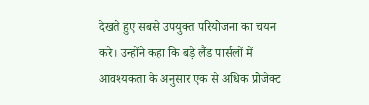देखते हुए सबसे उपयुक्त परियोजना का चयन करे। उन्होंने कहा कि बड़े लैंड पार्सलों में आवश्यकता के अनुसार एक से अधिक प्रोजेक्ट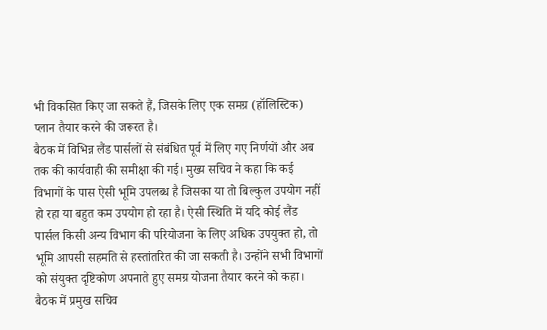भी विकसित किए जा सकते हैं, जिसके लिए एक समग्र (हॉलिस्टिक) प्लान तैयार करने की जरूरत है।
बैठक में विभिन्न लैंड पार्सलों से संबंधित पूर्व में लिए गए निर्णयों और अब तक की कार्यवाही की समीक्षा की गई। मुख्य सचिव ने कहा कि कई विभागों के पास ऐसी भूमि उपलब्ध है जिसका या तो बिल्कुल उपयोग नहीं हो रहा या बहुत कम उपयोग हो रहा है। ऐसी स्थिति में यदि कोई लैंड पार्सल किसी अन्य विभाग की परियोजना के लिए अधिक उपयुक्त हो, तो भूमि आपसी सहमति से हस्तांतरित की जा सकती है। उन्होंने सभी विभागों को संयुक्त दृष्टिकोण अपनाते हुए समग्र योजना तैयार करने को कहा।
बैठक में प्रमुख सचिव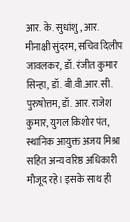आर. के. सुधांशु, आर. मीनाक्षी सुंदरम, सचिव दिलीप जावलकर, डॉ. रंजीत कुमार सिन्हा, डॉ. बी.वी.आर.सी. पुरुषोत्तम, डॉ. आर. राजेश कुमार, युगल किशोर पंत, स्थानिक आयुक्त अजय मिश्रा सहित अन्य वरिष्ठ अधिकारी मौजूद रहे। इसके साथ ही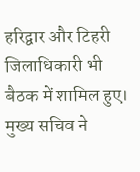हरिद्वार और टिहरी जिलाधिकारी भी बैठक में शामिल हुए।
मुख्य सचिव ने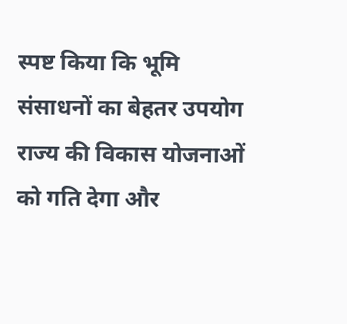स्पष्ट किया कि भूमि संसाधनों का बेहतर उपयोग राज्य की विकास योजनाओं को गति देगा और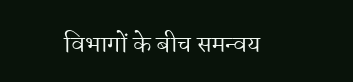विभागों के बीच समन्वय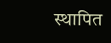स्थापित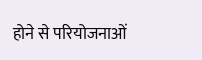होने से परियोजनाओं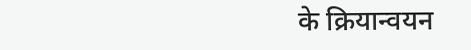के क्रियान्वयन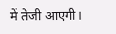में तेजी आएगी।